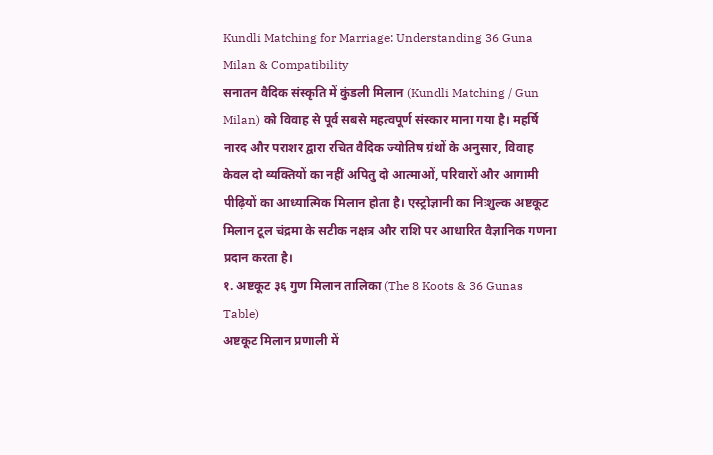Kundli Matching for Marriage: Understanding 36 Guna Milan & Compatibility
सनातन वैदिक संस्कृति में कुंडली मिलान (Kundli Matching / Gun Milan) को विवाह से पूर्व सबसे महत्वपूर्ण संस्कार माना गया है। महर्षि नारद और पराशर द्वारा रचित वैदिक ज्योतिष ग्रंथों के अनुसार, विवाह केवल दो व्यक्तियों का नहीं अपितु दो आत्माओं, परिवारों और आगामी पीढ़ियों का आध्यात्मिक मिलान होता है। एस्ट्रोज्ञानी का निःशुल्क अष्टकूट मिलान टूल चंद्रमा के सटीक नक्षत्र और राशि पर आधारित वैज्ञानिक गणना प्रदान करता है।
१. अष्टकूट ३६ गुण मिलान तालिका (The 8 Koots & 36 Gunas Table)
अष्टकूट मिलान प्रणाली में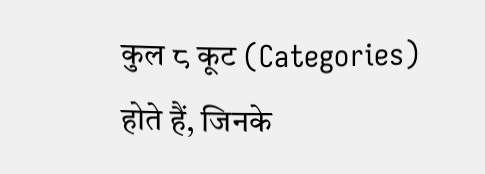कुल ८ कूट (Categories) होते हैं, जिनके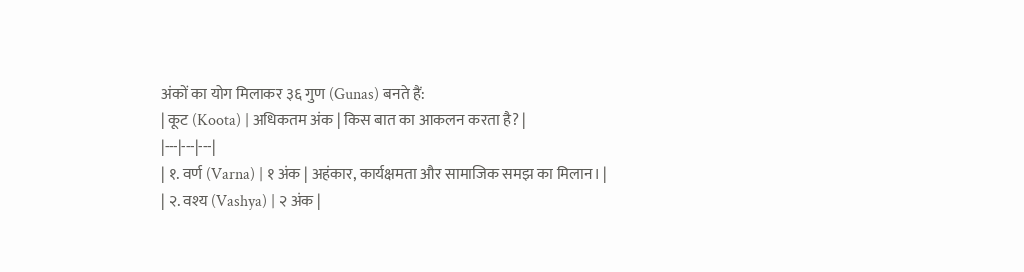अंकों का योग मिलाकर ३६ गुण (Gunas) बनते हैं:
| कूट (Koota) | अधिकतम अंक | किस बात का आकलन करता है? |
|---|---|---|
| १. वर्ण (Varna) | १ अंक | अहंकार, कार्यक्षमता और सामाजिक समझ का मिलान। |
| २. वश्य (Vashya) | २ अंक |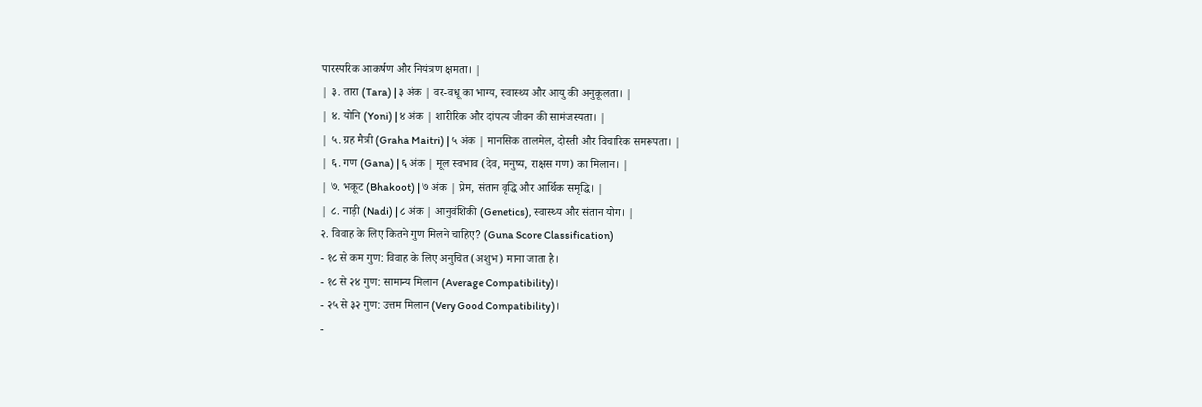पारस्परिक आकर्षण और नियंत्रण क्षमता। |
| ३. तारा (Tara) | ३ अंक | वर-वधू का भाग्य, स्वास्थ्य और आयु की अनुकूलता। |
| ४. योनि (Yoni) | ४ अंक | शारीरिक और दांपत्य जीवन की सामंजस्यता। |
| ५. ग्रह मैत्री (Graha Maitri) | ५ अंक | मानसिक तालमेल, दोस्ती और विचारिक समरूपता। |
| ६. गण (Gana) | ६ अंक | मूल स्वभाव (देव, मनुष्य, राक्षस गण) का मिलान। |
| ७. भकूट (Bhakoot) | ७ अंक | प्रेम, संतान वृद्धि और आर्थिक समृद्धि। |
| ८. नाड़ी (Nadi) | ८ अंक | आनुवंशिकी (Genetics), स्वास्थ्य और संतान योग। |
२. विवाह के लिए कितने गुण मिलने चाहिए? (Guna Score Classification)
- १८ से कम गुण: विवाह के लिए अनुचित (अशुभ) माना जाता है।
- १८ से २४ गुण: सामान्य मिलान (Average Compatibility)।
- २५ से ३२ गुण: उत्तम मिलान (Very Good Compatibility)।
-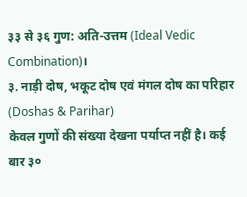३३ से ३६ गुण: अति-उत्तम (Ideal Vedic Combination)।
३. नाड़ी दोष, भकूट दोष एवं मंगल दोष का परिहार (Doshas & Parihar)
केवल गुणों की संख्या देखना पर्याप्त नहीं है। कई बार ३०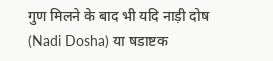गुण मिलने के बाद भी यदि नाड़ी दोष (Nadi Dosha) या षडाष्टक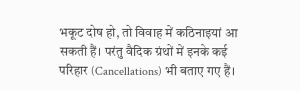भकूट दोष हो, तो विवाह में कठिनाइयां आ सकती हैं। परंतु वैदिक ग्रंथों में इनके कई परिहार (Cancellations) भी बताए गए हैं।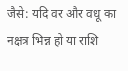जैसे: यदि वर और वधू का नक्षत्र भिन्न हो या राशि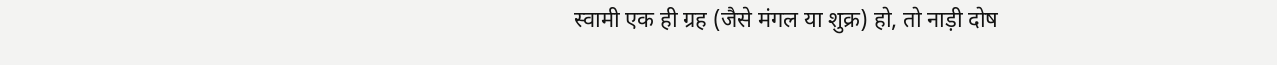स्वामी एक ही ग्रह (जैसे मंगल या शुक्र) हो, तो नाड़ी दोष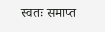स्वतः समाप्त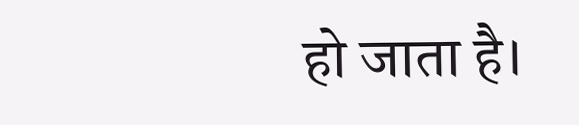हो जाता है।